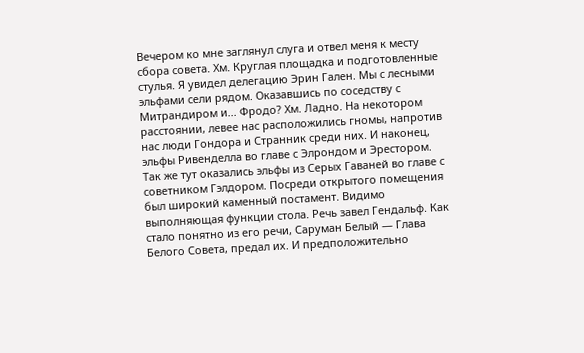Вечером ко мне заглянул слуга и отвел меня к месту сбора совета. Хм. Круглая площадка и подготовленные стулья. Я увидел делегацию Эрин Гален. Мы с лесными эльфами сели рядом. Оказавшись по соседству с Митрандиром и... Фродо? Хм. Ладно. На некотором расстоянии, левее нас расположились гномы, напротив нас люди Гондора и Странник среди них. И наконец, эльфы Ривенделла во главе с Элрондом и Эрестором. Так же тут оказались эльфы из Серых Гаваней во главе с советником Гэлдором. Посреди открытого помещения был широкий каменный постамент. Видимо выполняющая функции стола. Речь завел Гендальф. Как стало понятно из его речи, Саруман Белый — Глава Белого Совета, предал их. И предположительно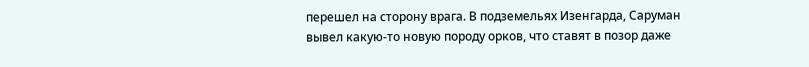перешел на сторону врага. В подземельях Изенгарда, Саруман вывел какую-то новую породу орков, что ставят в позор даже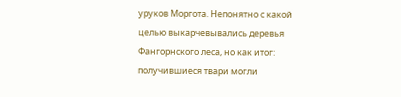уруков Моргота. Непонятно с какой целью выкарчевывались деревья Фангорнского леса, но как итог: получившиеся твари могли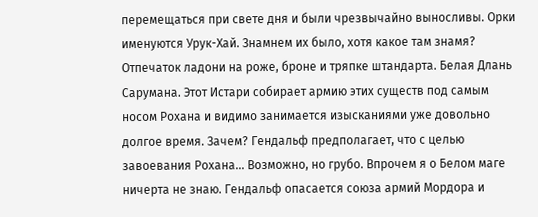перемещаться при свете дня и были чрезвычайно выносливы. Орки именуются Урук-Хай. Знамнем их было, хотя какое там знамя? Отпечаток ладони на роже, броне и тряпке штандарта. Белая Длань Сарумана. Этот Истари собирает армию этих существ под самым носом Рохана и видимо занимается изысканиями уже довольно долгое время. Зачем? Гендальф предполагает, что с целью завоевания Рохана... Возможно, но грубо. Впрочем я о Белом маге ничерта не знаю. Гендальф опасается союза армий Мордора и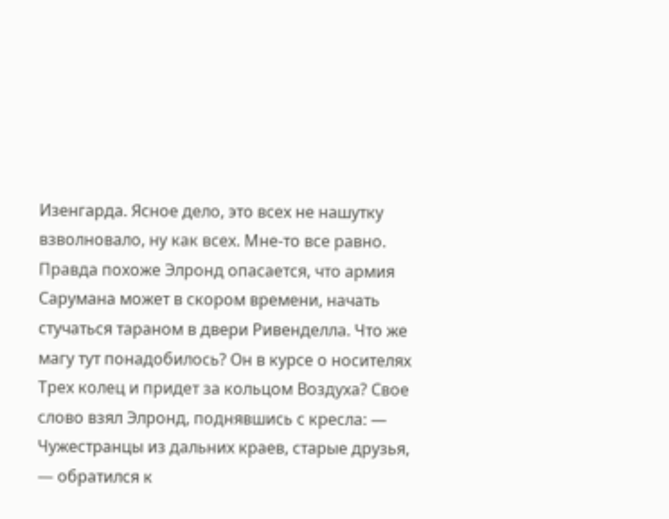Изенгарда. Ясное дело, это всех не нашутку взволновало, ну как всех. Мне-то все равно. Правда похоже Элронд опасается, что армия Сарумана может в скором времени, начать стучаться тараном в двери Ривенделла. Что же магу тут понадобилось? Он в курсе о носителях Трех колец и придет за кольцом Воздуха? Свое слово взял Элронд, поднявшись с кресла: — Чужестранцы из дальних краев, старые друзья, — обратился к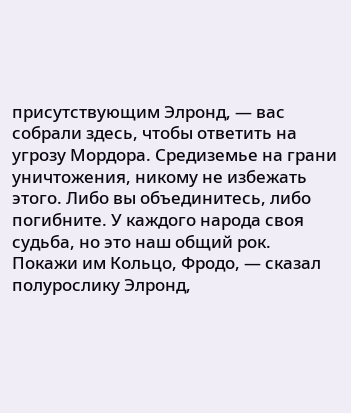присутствующим Элронд, — вас собрали здесь, чтобы ответить на угрозу Мордора. Средиземье на грани уничтожения, никому не избежать этого. Либо вы объединитесь, либо погибните. У каждого народа своя судьба, но это наш общий рок. Покажи им Кольцо, Фродо, — сказал полурослику Элронд,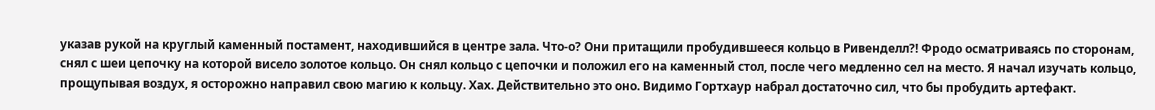указав рукой на круглый каменный постамент, находившийся в центре зала. Что-о? Они притащили пробудившееся кольцо в Ривенделл?! Фродо осматриваясь по сторонам, снял с шеи цепочку на которой висело золотое кольцо. Он снял кольцо с цепочки и положил его на каменный стол, после чего медленно сел на место. Я начал изучать кольцо, прощупывая воздух, я осторожно направил свою магию к кольцу. Хах. Действительно это оно. Видимо Гортхаур набрал достаточно сил, что бы пробудить артефакт.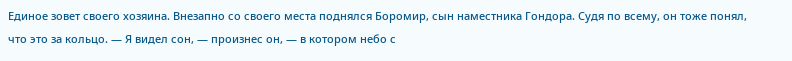Единое зовет своего хозяина. Внезапно со своего места поднялся Боромир, сын наместника Гондора. Судя по всему, он тоже понял, что это за кольцо. — Я видел сон, — произнес он, — в котором небо с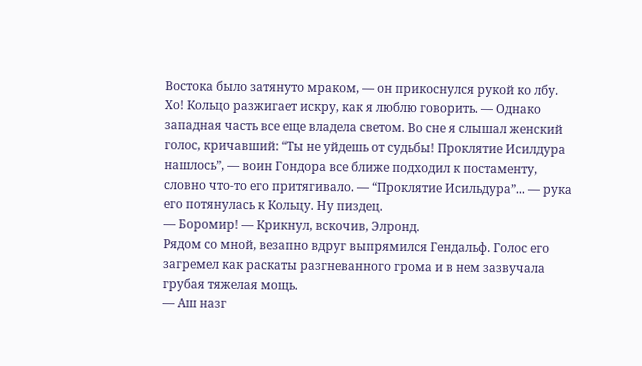Востока было затянуто мраком, — он прикоснулся рукой ко лбу. Хо! Кольцо разжигает искру, как я люблю говорить. — Однако западная часть все еще владела светом. Во сне я слышал женский голос, кричавший: “Ты не уйдешь от судьбы! Проклятие Исилдура нашлось”, — воин Гондора все ближе подходил к постаменту, словно что-то его притягивало. — “Проклятие Исильдура”... — рука его потянулась к Кольцу. Ну пиздец.
— Боромир! — Крикнул, вскочив, Элронд.
Рядом со мной, везапно вдруг выпрямился Гендальф. Голос его загремел как раскаты разгневанного грома и в нем зазвучала грубая тяжелая мощь.
— Аш назг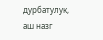дурбатулук, аш назг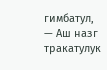гимбатул,
— Аш назг тракатулук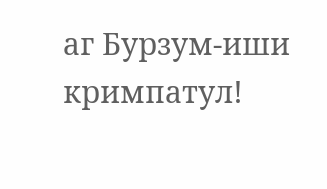аг Бурзум-иши кримпатул!